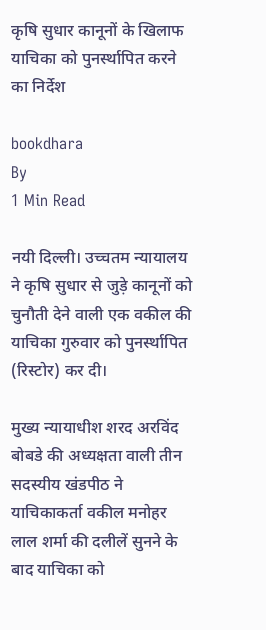कृषि सुधार कानूनों के खिलाफ याचिका को पुनर्स्थापित करने का निर्देश

bookdhara
By
1 Min Read

नयी दिल्ली। उच्चतम न्यायालय ने कृषि सुधार से जुड़े कानूनों को चुनौती देने वाली एक वकील की याचिका गुरुवार को पुनर्स्थापित (रिस्टोर) कर दी।

मुख्य न्यायाधीश शरद अरविंद बोबडे की अध्यक्षता वाली तीन सदस्यीय खंडपीठ ने याचिकाकर्ता वकील मनोहर लाल शर्मा की दलीलें सुनने के बाद याचिका को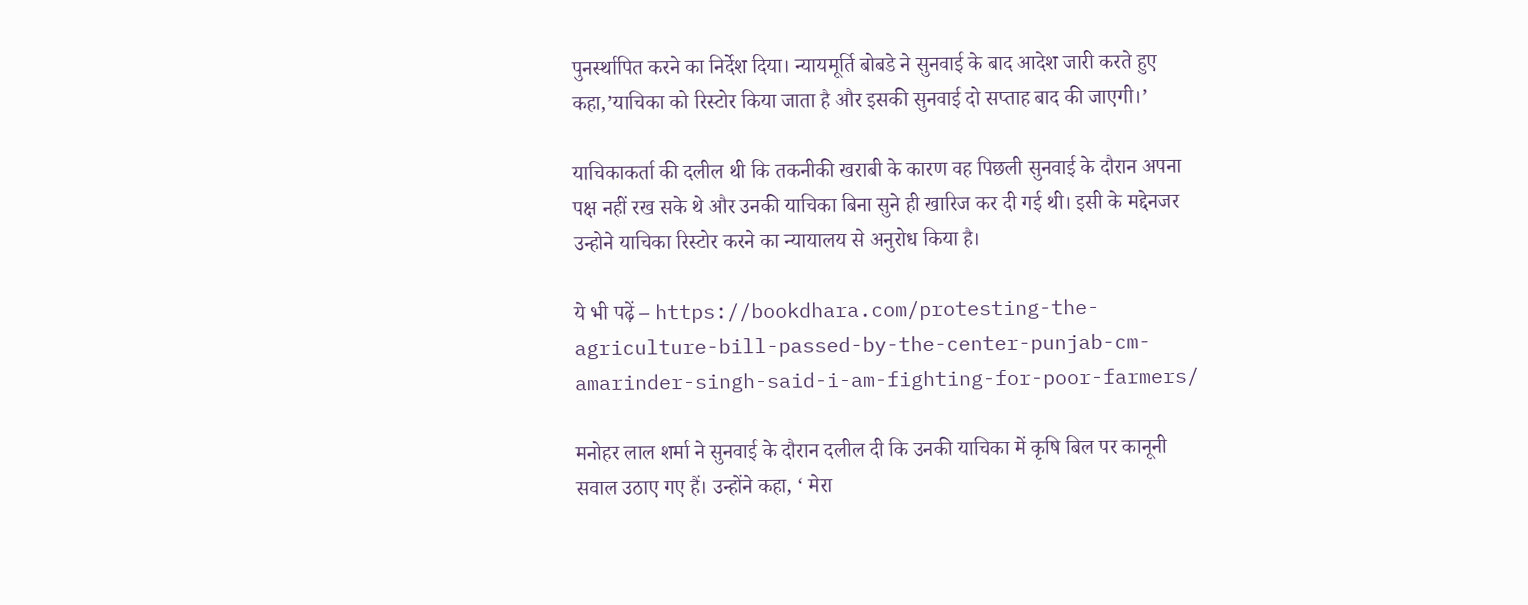पुनर्स्थापित करने का निर्देश दिया। न्यायमूर्ति बोबडे ने सुनवाई के बाद आदेश जारी करते हुए कहा,’याचिका को रिस्टोर किया जाता है और इसकी सुनवाई दो सप्ताह बाद की जाएगी।’

याचिकाकर्ता की दलील थी कि तकनीकी खराबी के कारण वह पिछली सुनवाई के दौरान अपना पक्ष नहीं रख सके थे और उनकी याचिका बिना सुने ही खारिज कर दी गई थी। इसी के मद्देनजर उन्होने याचिका रिस्टोर करने का न्यायालय से अनुरोध किया है।

ये भी पढ़ें – https://bookdhara.com/protesting-the-agriculture-bill-passed-by-the-center-punjab-cm-amarinder-singh-said-i-am-fighting-for-poor-farmers/

मनोहर लाल शर्मा ने सुनवाई के दौरान दलील दी कि उनकी याचिका में कृषि बिल पर कानूनी सवाल उठाए गए हैं। उन्होंने कहा, ‘ मेरा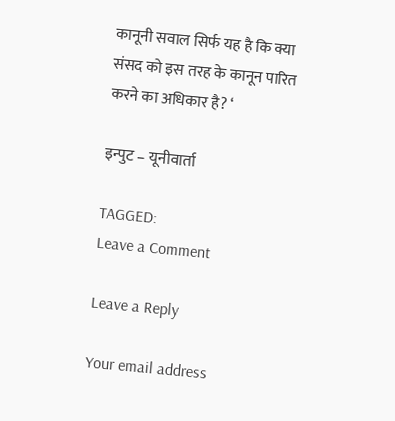कानूनी सवाल सिर्फ यह है कि क्या संसद को इस तरह के कानून पारित करने का अधिकार है? ‘

इन्पुट – यूनीवार्ता

TAGGED:
Leave a Comment

Leave a Reply

Your email address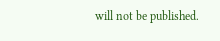will not be published.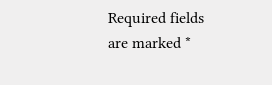Required fields are marked *